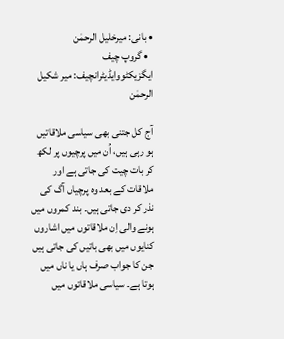• بانی: میرخلیل الرحمٰن
  • گروپ چیف ایگزیکٹووایڈیٹرانچیف: میر شکیل الرحمٰن

آج کل جتنی بھی سیاسی ملاقاتیں ہو رہی ہیں، اُن میں پرچیوں پر لکھ کر بات چیت کی جاتی ہے اور ملاقات کے بعد وہ پرچیاں آگ کی نذر کر دی جاتی ہیں۔ بند کمروں میں ہونے والی اِن ملاقاتوں میں اشاروں کنایوں میں بھی باتیں کی جاتی ہیں جن کا جواب صرف ہاں یا ناں میں ہوتا ہے۔ سیاسی ملاقاتوں میں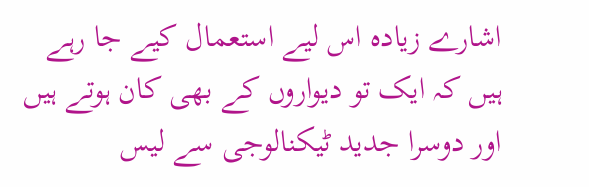اشارے زیادہ اس لیے استعمال کیے جا رہے ہیں کہ ایک تو دیواروں کے بھی کان ہوتے ہیں اور دوسرا جدید ٹیکنالوجی سے لیس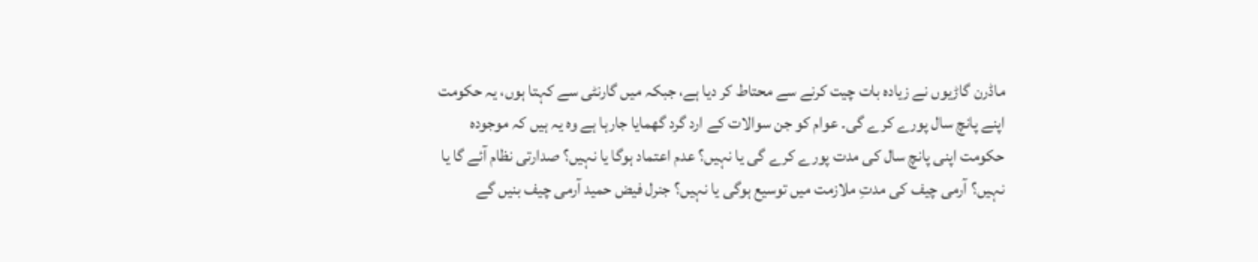ماڈرن گاڑیوں نے زیادہ بات چیت کرنے سے محتاط کر دیا ہے، جبکہ میں گارنٹی سے کہتا ہوں، یہ حکومت اپنے پانچ سال پورے کرے گی۔ عوام کو جن سوالات کے ارد گرد گھمایا جارہا ہے وہ یہ ہیں کہ موجودہ حکومت اپنی پانچ سال کی مدت پورے کرے گی یا نہیں؟ عدم اعتماد ہوگا یا نہیں؟ صدارتی نظام آئے گا یا نہیں؟ آرمی چیف کی مدتِ ملازمت میں توسیع ہوگی یا نہیں؟ جنرل فیض حمید آرمی چیف بنیں گے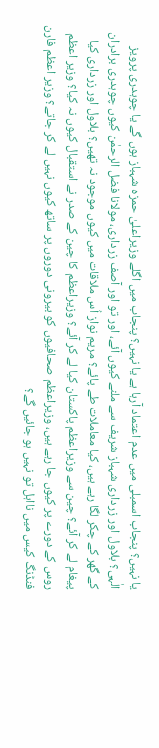یا نہیں؟ پنجاب اسمبلی میں عدم اعتماد آرہا ہے یا نہیں؟ پنجاب میں اگلے وزیراعلیٰ حمزہ شہباز ہوں گے یا چوہدری پرویز الٰہی؟ بلاول اور زرداری شہباز شریف سے ملنے کیوں آئے، اور تو اور آصف زرداری، مولانا فضل الرحمٰن کیوں چوہدری برادران کے گھر کے چکر لگا رہے ہیں، کیا معاملات طے پائے؟ مریم نواز اُس ملاقات میں کیوں موجود نہ تھیں؟ بلاول اور زرداری کیا پیغام لے کر آئے؟ چین سے وزیراعظم پاکستان کیا لے کر آئے؟ وزیراعظم کا چین کے صدر نے استقبال کیوں نہ کیا؟ وزیر اعظم روس کے دورے پر کیوں جا رہے ہیں، وزیراعظم صحافیوں کو بیرونی دوروں پر ساتھ کیوں نہیں لے کر جاتے؟ وزیر اعظم فارن فنڈنگ کیس میں نااہل تو نہیں ہو جائیں گے؟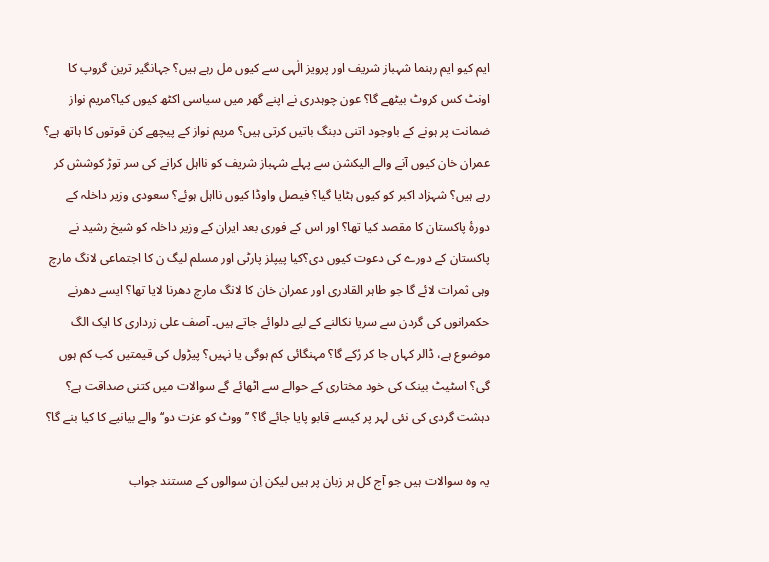ایم کیو ایم رہنما شہباز شریف اور پرویز الٰہی سے کیوں مل رہے ہیں؟ جہانگیر ترین گروپ کا اونٹ کس کروٹ بیٹھے گا؟ عون چوہدری نے اپنے گھر میں سیاسی اکٹھ کیوں کیا؟مریم نواز ضمانت پر ہونے کے باوجود اتنی دبنگ باتیں کرتی ہیں؟ مریم نواز کے پیچھے کن قوتوں کا ہاتھ ہے؟ عمران خان کیوں آنے والے الیکشن سے پہلے شہباز شریف کو نااہل کرانے کی سر توڑ کوشش کر رہے ہیں؟ شہزاد اکبر کو کیوں ہٹایا گیا؟ فیصل واوڈا کیوں نااہل ہوئے؟ سعودی وزیر داخلہ کے دورۂ پاکستان کا مقصد کیا تھا؟ اور اس کے فوری بعد ایران کے وزیر داخلہ کو شیخ رشید نے پاکستان کے دورے کی دعوت کیوں دی؟کیا پیپلز پارٹی اور مسلم لیگ ن کا اجتماعی لانگ مارچ وہی ثمرات لائے گا جو طاہر القادری اور عمران خان کا لانگ مارچ دھرنا لایا تھا؟ ایسے دھرنے حکمرانوں کی گردن سے سریا نکالنے کے لیے دلوائے جاتے ہیں۔ آصف علی زرداری کا ایک الگ موضوع ہے، ڈالر کہاں جا کر رُکے گا؟ مہنگائی کم ہوگی یا نہیں؟ پیڑول کی قیمتیں کب کم ہوں گی؟ اسٹیٹ بینک کی خود مختاری کے حوالے سے اٹھائے گے سوالات میں کتنی صداقت ہے؟ دہشت گردی کی نئی لہر پر کیسے قابو پایا جائے گا؟ ’’ووٹ کو عزت دو‘‘ والے بیانیے کا کیا بنے گا؟

یہ وہ سوالات ہیں جو آج کل ہر زبان پر ہیں لیکن اِن سوالوں کے مستند جواب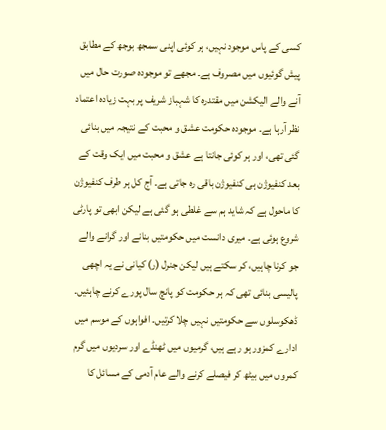کسی کے پاس موجود نہیں، ہر کوئی اپنی سمجھ بوجھ کے مطابق پیش گوئیوں میں مصروف ہے۔ مجھے تو موجودہ صورت حال میں آنے والے الیکشن میں مقتدرہ کا شہباز شریف پر بہت زیادہ اعتماد نظر آرہا ہے۔ موجودہ حکومت عشق و محبت کے نتیجہ میں بنائی گئی تھی، اور ہر کوئی جانتا ہے عشق و محبت میں ایک وقت کے بعد کنفیوژن ہی کنفیوژن باقی رہ جاتی ہے۔ آج کل ہر طرف کنفیوژن کا ماحول ہے کہ شاید ہم سے غلطی ہو گئی ہے لیکن ابھی تو پارٹی شروع ہوئی ہے۔ میری دانست میں حکومتیں بنانے اور گرانے والے جو کرنا چاہیں، کر سکتے ہیں لیکن جنرل (ر) کیانی نے یہ اچھی پالیسی بنائی تھی کہ ہر حکومت کو پانچ سال پورے کرنے چاہئیں۔ ڈھکوسلوں سے حکومتیں نہیں چلا کرتیں۔ افواہوں کے موسم میں ادارے کمزور ہو رہے ہیں، گرمیوں میں ٹھنڈے اور سردیوں میں گرم کمروں میں بیٹھ کر فیصلے کرنے والے عام آدمی کے مسائل کا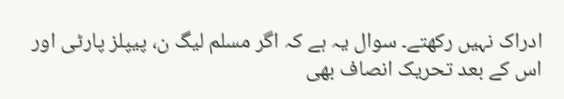ادراک نہیں رکھتے۔ سوال یہ ہے کہ اگر مسلم لیگ ن، پیپلز پارٹی اور اس کے بعد تحریک انصاف بھی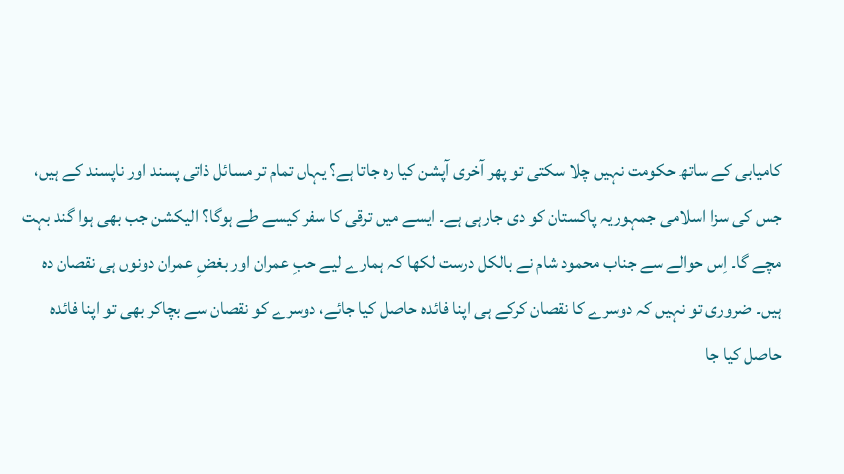کامیابی کے ساتھ حکومت نہیں چلا سکتی تو پھر آخری آپشن کیا رہ جاتا ہے؟ یہاں تمام تر مسائل ذاتی پسند اور ناپسند کے ہیں، جس کی سزا اسلامی جمہوریہ پاکستان کو دی جارہی ہے۔ ایسے میں ترقی کا سفر کیسے طے ہوگا؟ الیکشن جب بھی ہوا گند بہت مچے گا۔ اِس حوالے سے جناب محمود شام نے بالکل درست لکھا کہ ہمارے لیے حبِ عمران اور بغضِ عمران دونوں ہی نقصان دہ ہیں۔ ضروری تو نہیں کہ دوسرے کا نقصان کرکے ہی اپنا فائدہ حاصل کیا جائے، دوسرے کو نقصان سے بچاکر بھی تو اپنا فائدہ حاصل کیا جا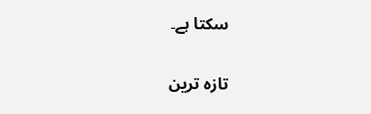سکتا ہے۔

تازہ ترین